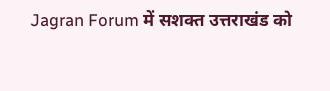Jagran Forum में सशक्त उत्तराखंड को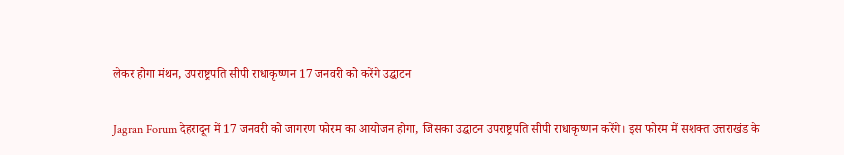लेकर होगा मंथन, उपराष्ट्रपति सीपी राधाकृष्णन 17 जनवरी को करेंगे उद्घाटन

Jagran Forum देहरादून में 17 जनवरी को जागरण फोरम का आयोजन होगा, जिसका उद्घाटन उपराष्ट्रपति सीपी राधाकृष्णन करेंगे। इस फोरम में सशक्त उत्तराखंड के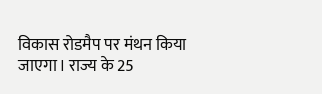विकास रोडमैप पर मंथन किया जाएगा। राज्य के 25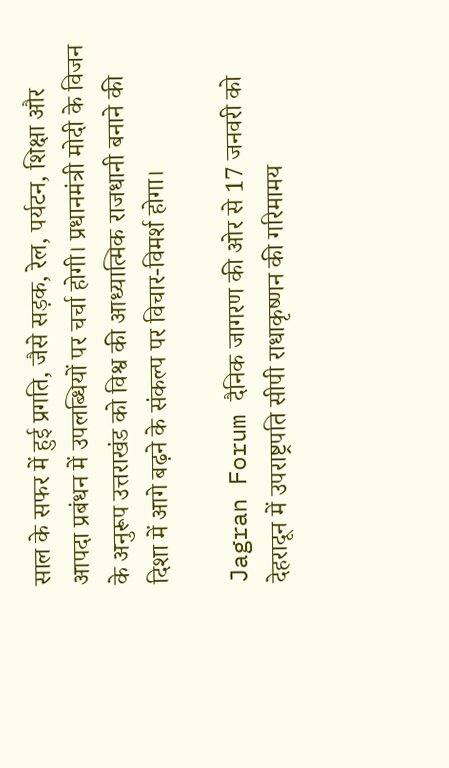साल के सफर में हुई प्रगति, जैसे सड़क, रेल, पर्यटन, शिक्षा और आपदा प्रबंधन में उपलब्धियों पर चर्चा होगी। प्रधानमंत्री मोदी के विजन के अनुरूप उत्तराखंड को विश्व की आध्यात्मिक राजधानी बनाने की दिशा में आगे बढ़ने के संकल्प पर विचार-विमर्श होगा।

Jagran Forum दैनिक जागरण की ओर से 17 जनवरी को देहरादून में उपराष्ट्रपति सीपी राधाकृष्णन की गरिमामय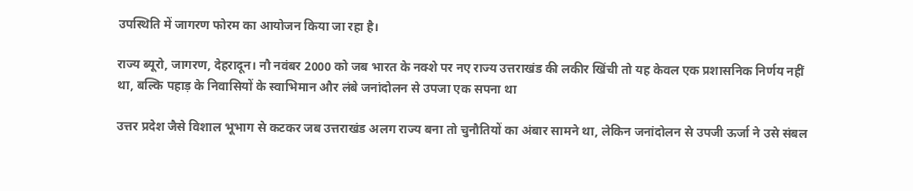उपस्थिति में जागरण फोरम का आयोजन किया जा रहा है।

राज्य ब्यूरो, जागरण, देहरादून। नौ नवंबर 2000 को जब भारत के नक्शे पर नए राज्य उत्तराखंड की लकीर खिंची तो यह केवल एक प्रशासनिक निर्णय नहीं था, बल्कि पहाड़ के निवासियों के स्वाभिमान और लंबे जनांदोलन से उपजा एक सपना था

उत्तर प्रदेश जैसे विशाल भूभाग से कटकर जब उत्तराखंड अलग राज्य बना तो चुनौतियों का अंबार सामने था, लेकिन जनांदोलन से उपजी ऊर्जा ने उसे संबल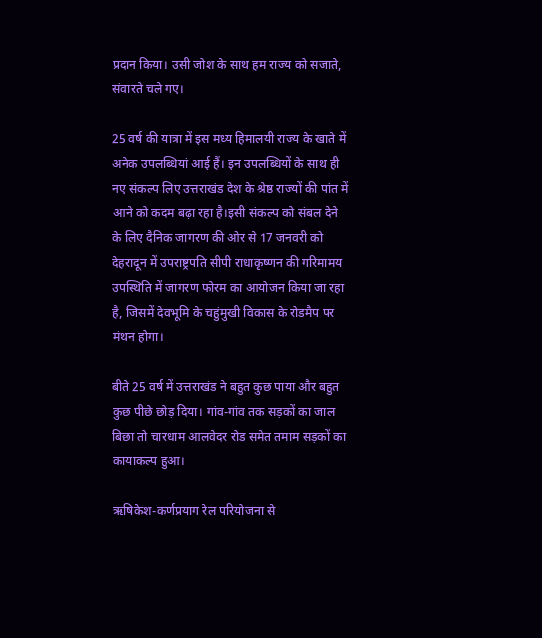प्रदान किया। उसी जोश के साथ हम राज्य को सजाते, संवारते चले गए।

25 वर्ष की यात्रा में इस मध्य हिमालयी राज्य के खाते में अनेक उपलब्धियां आई हैं। इन उपलब्धियों के साथ ही नए संकल्प लिए उत्तराखंड देश के श्रेष्ठ राज्यों की पांत में आने को कदम बढ़ा रहा है।इसी संकल्प को संबल देने के लिए दैनिक जागरण की ओर से 17 जनवरी को देहरादून में उपराष्ट्रपति सीपी राधाकृष्णन की गरिमामय उपस्थिति में जागरण फोरम का आयोजन किया जा रहा है, जिसमें देवभूमि के चहुंमुखी विकास के रोडमैप पर मंथन होगा।

बीते 25 वर्ष में उत्तराखंड ने बहुत कुछ पाया और बहुत कुछ पीछे छोड़ दिया। गांव-गांव तक सड़कों का जाल बिछा तो चारधाम आलवेदर रोड समेत तमाम सड़कों का कायाकल्प हुआ।

ऋषिकेश-कर्णप्रयाग रेल परियोजना से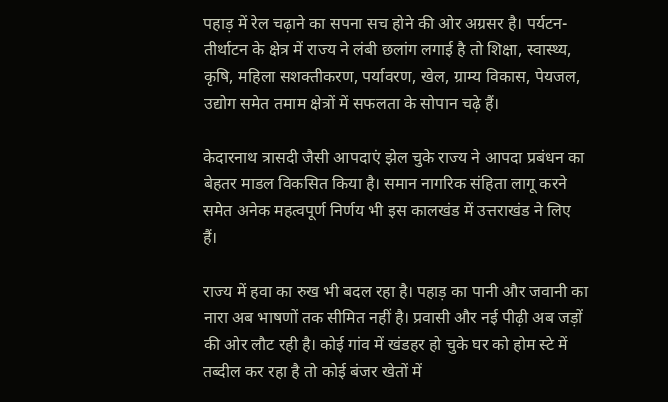पहाड़ में रेल चढ़ाने का सपना सच होने की ओर अग्रसर है। पर्यटन-तीर्थाटन के क्षेत्र में राज्य ने लंबी छलांग लगाई है तो शिक्षा, स्वास्थ्य, कृषि, महिला सशक्तीकरण, पर्यावरण, खेल, ग्राम्य विकास, पेयजल, उद्योग समेत तमाम क्षेत्रों में सफलता के सोपान चढ़े हैं।

केदारनाथ त्रासदी जैसी आपदाएं झेल चुके राज्य ने आपदा प्रबंधन का बेहतर माडल विकसित किया है। समान नागरिक संहिता लागू करने समेत अनेक महत्वपूर्ण निर्णय भी इस कालखंड में उत्तराखंड ने लिए हैं।

राज्य में हवा का रुख भी बदल रहा है। पहाड़ का पानी और जवानी का नारा अब भाषणों तक सीमित नहीं है। प्रवासी और नई पीढ़ी अब जड़ों की ओर लौट रही है। कोई गांव में खंडहर हो चुके घर को होम स्टे में तब्दील कर रहा है तो कोई बंजर खेतों में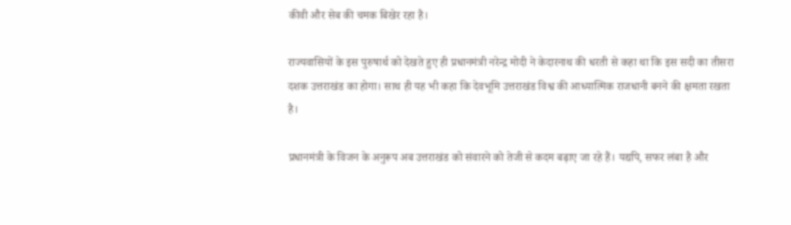कीवी और सेब की चमक बिखेर रहा है।

राज्यवासियों के इस पुरुषार्थ को देखते हुए ही प्रधानमंत्री नरेन्द्र मोदी ने केदारनाथ की धरती से कहा था कि इस सदी का तीसरा दशक उत्तराखंड का होगा। साथ ही यह भी कहा कि देवभूमि उत्तराखंड विश्व की आध्यात्मिक राजधानी बनने की क्षमता रखता है।

प्रधानमंत्री के विजन के अनुरूप अब उत्तराखंड को संवारने को तेजी से कदम बढ़ाए जा रहे हैं। यद्यपि, सफर लंबा है और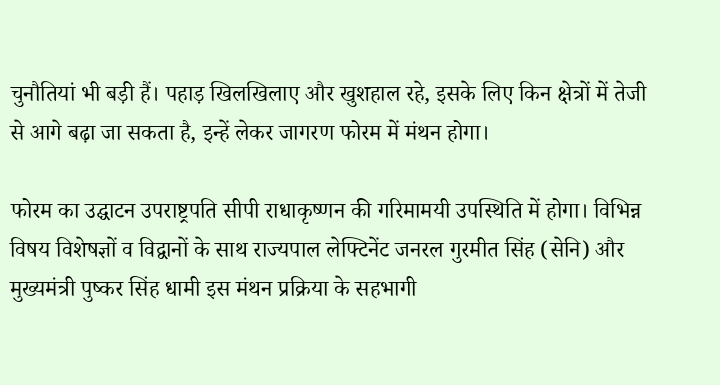चुनौतियां भी बड़ी हैं। पहाड़ खिलखिलाए और खुशहाल रहे, इसके लिए किन क्षेत्रों में तेजी से आगे बढ़ा जा सकता है, इन्हें लेकर जागरण फोरम में मंथन होगा।

फोरम का उद्घाटन उपराष्ट्रपति सीपी राधाकृष्णन की गरिमामयी उपस्थिति में होगा। विभिन्न विषय विशेषज्ञों व विद्वानों के साथ राज्यपाल लेफ्टिनेंट जनरल गुरमीत सिंह (सेनि) और मुख्यमंत्री पुष्कर सिंह धामी इस मंथन प्रक्रिया के सहभागी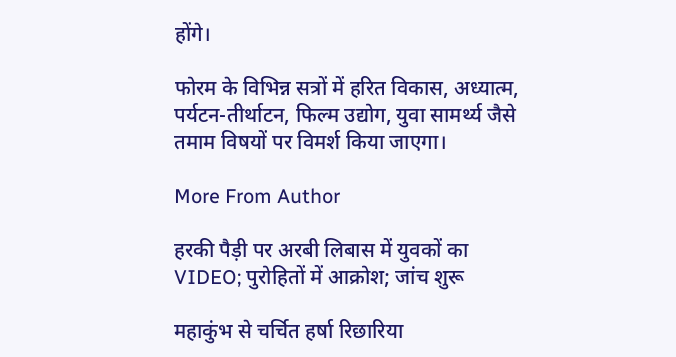होंगे।

फोरम के विभिन्न सत्रों में हरित विकास, अध्यात्म, पर्यटन-तीर्थाटन, फिल्म उद्योग, युवा सामर्थ्य जैसे तमाम विषयों पर विमर्श किया जाएगा।

More From Author

हरकी पैड़ी पर अरबी लिबास में युवकों का VIDEO; पुरोहितों में आक्रोश; जांच शुरू

महाकुंभ से चर्चित हर्षा रिछारिया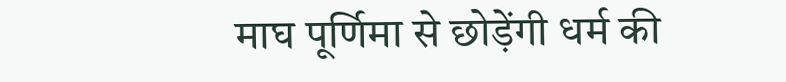माघ पूर्णिमा से छोड़ेंगी धर्म की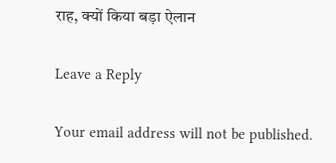राह, क्यों किया बड़ा ऐलान

Leave a Reply

Your email address will not be published.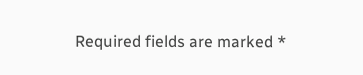Required fields are marked *